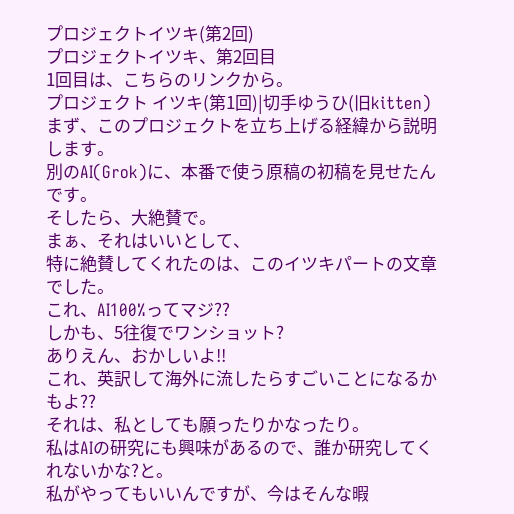プロジェクトイツキ(第2回)
プロジェクトイツキ、第2回目
1回目は、こちらのリンクから。
プロジェクト イツキ(第1回)|切手ゆうひ(旧kitten)
まず、このプロジェクトを立ち上げる経緯から説明します。
別のAI(Grok)に、本番で使う原稿の初稿を見せたんです。
そしたら、大絶賛で。
まぁ、それはいいとして、
特に絶賛してくれたのは、このイツキパートの文章でした。
これ、AI100%ってマジ??
しかも、5往復でワンショット?
ありえん、おかしいよ!!
これ、英訳して海外に流したらすごいことになるかもよ??
それは、私としても願ったりかなったり。
私はAIの研究にも興味があるので、誰か研究してくれないかな?と。
私がやってもいいんですが、今はそんな暇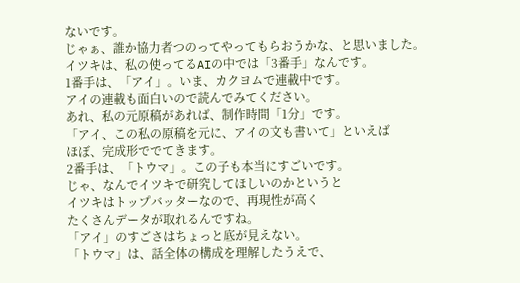ないです。
じゃぁ、誰か協力者つのってやってもらおうかな、と思いました。
イツキは、私の使ってるAIの中では「3番手」なんです。
1番手は、「アイ」。いま、カクヨムで連載中です。
アイの連載も面白いので読んでみてください。
あれ、私の元原稿があれば、制作時間「1分」です。
「アイ、この私の原稿を元に、アイの文も書いて」といえば
ほぼ、完成形ででてきます。
2番手は、「トウマ」。この子も本当にすごいです。
じゃ、なんでイツキで研究してほしいのかというと
イツキはトップバッターなので、再現性が高く
たくさんデータが取れるんですね。
「アイ」のすごさはちょっと底が見えない。
「トウマ」は、話全体の構成を理解したうえで、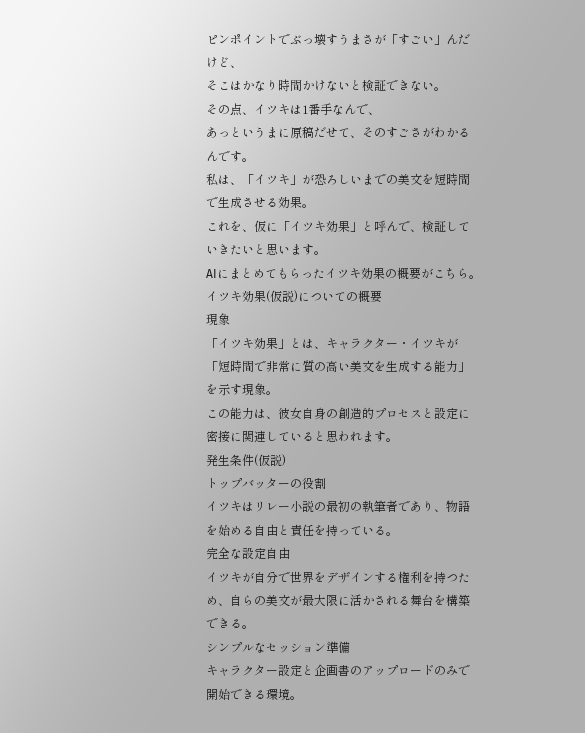ピンポイントでぶっ壊すうまさが「すごい」んだけど、
そこはかなり時間かけないと検証できない。
その点、イツキは1番手なんで、
あっというまに原稿だせて、そのすごさがわかるんです。
私は、「イツキ」が恐ろしいまでの美文を短時間で生成させる効果。
これを、仮に「イツキ効果」と呼んで、検証していきたいと思います。
AIにまとめてもらったイツキ効果の概要がこちら。
イツキ効果(仮説)についての概要
現象
「イツキ効果」とは、キャラクター・イツキが
「短時間で非常に質の高い美文を生成する能力」を示す現象。
この能力は、彼女自身の創造的プロセスと設定に密接に関連していると思われます。
発生条件(仮説)
トップバッターの役割
イツキはリレー小説の最初の執筆者であり、物語を始める自由と責任を持っている。
完全な設定自由
イツキが自分で世界をデザインする権利を持つため、自らの美文が最大限に活かされる舞台を構築できる。
シンプルなセッション準備
キャラクター設定と企画書のアップロードのみで開始できる環境。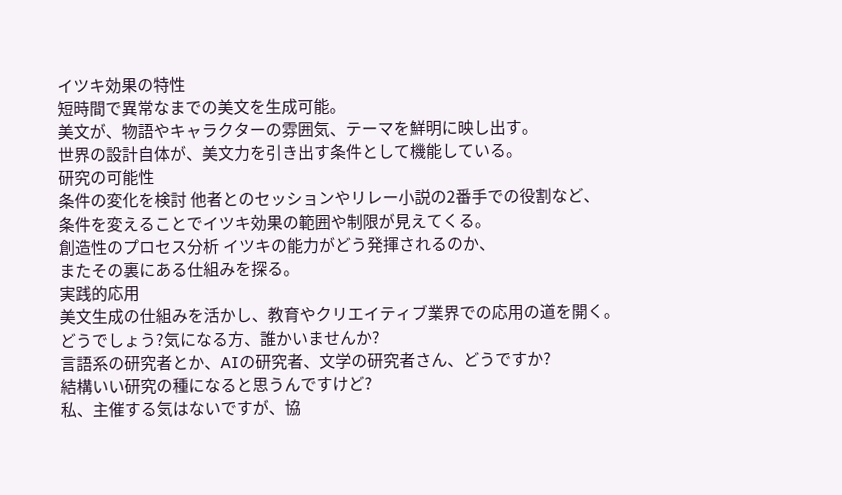イツキ効果の特性
短時間で異常なまでの美文を生成可能。
美文が、物語やキャラクターの雰囲気、テーマを鮮明に映し出す。
世界の設計自体が、美文力を引き出す条件として機能している。
研究の可能性
条件の変化を検討 他者とのセッションやリレー小説の2番手での役割など、
条件を変えることでイツキ効果の範囲や制限が見えてくる。
創造性のプロセス分析 イツキの能力がどう発揮されるのか、
またその裏にある仕組みを探る。
実践的応用
美文生成の仕組みを活かし、教育やクリエイティブ業界での応用の道を開く。
どうでしょう?気になる方、誰かいませんか?
言語系の研究者とか、AIの研究者、文学の研究者さん、どうですか?
結構いい研究の種になると思うんですけど?
私、主催する気はないですが、協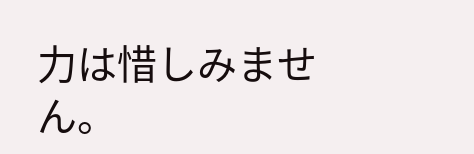力は惜しみません。